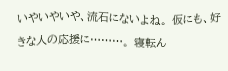いやいやいや、流石にないよね。 仮にも、好きな人の応援に………。 寝転ん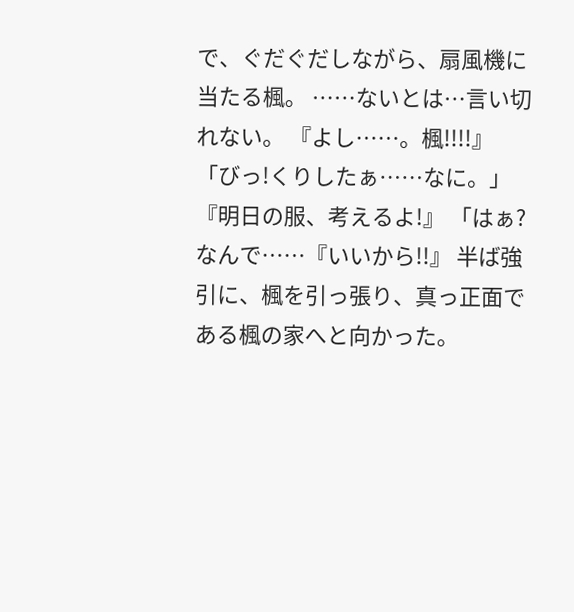で、ぐだぐだしながら、扇風機に当たる楓。 ……ないとは…言い切れない。 『よし……。楓!!!!』 「びっ!くりしたぁ……なに。」 『明日の服、考えるよ!』 「はぁ?なんで……『いいから!!』 半ば強引に、楓を引っ張り、真っ正面である楓の家へと向かった。